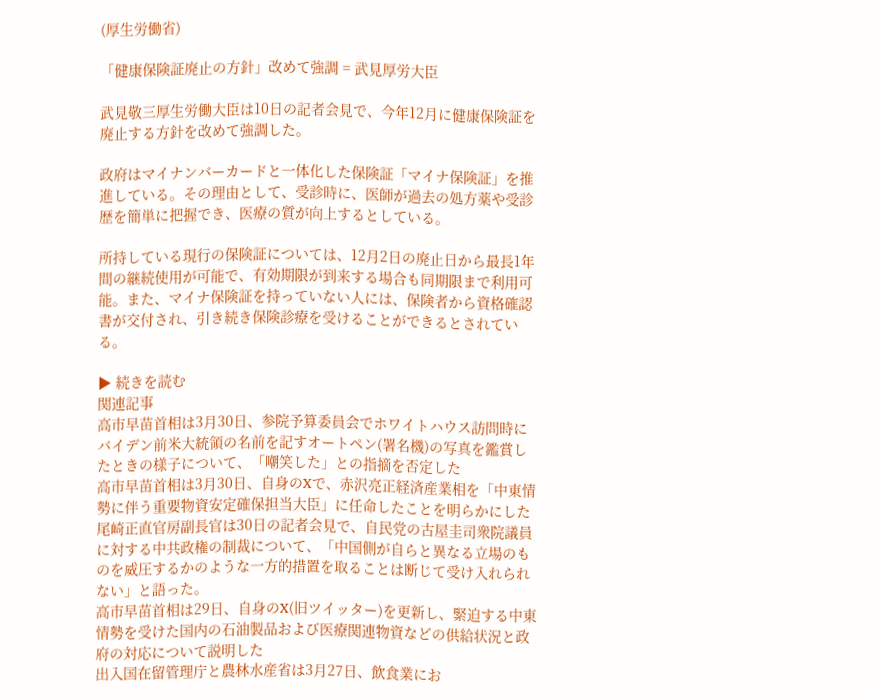(厚生労働省)

「健康保険証廃止の方針」改めて強調 = 武見厚労大臣

武見敬三厚生労働大臣は10日の記者会見で、今年12月に健康保険証を廃止する方針を改めて強調した。

政府はマイナンバーカードと一体化した保険証「マイナ保険証」を推進している。その理由として、受診時に、医師が過去の処方薬や受診歴を簡単に把握でき、医療の質が向上するとしている。

所持している現行の保険証については、12月2日の廃止日から最長1年間の継続使用が可能で、有効期限が到来する場合も同期限まで利用可能。また、マイナ保険証を持っていない人には、保険者から資格確認書が交付され、引き続き保険診療を受けることができるとされている。

▶ 続きを読む
関連記事
高市早苗首相は3月30日、参院予算委員会でホワイトハウス訪問時にバイデン前米大統領の名前を記すオートペン(署名機)の写真を鑑賞したときの様子について、「嘲笑した」との指摘を否定した
高市早苗首相は3月30日、自身のXで、赤沢亮正経済産業相を「中東情勢に伴う重要物資安定確保担当大臣」に任命したことを明らかにした
尾崎正直官房副長官は30日の記者会見で、自民党の古屋圭司衆院議員に対する中共政権の制裁について、「中国側が自らと異なる立場のものを威圧するかのような一方的措置を取ることは断じて受け入れられない」と語った。
高市早苗首相は29日、自身のX(旧ツイッター)を更新し、緊迫する中東情勢を受けた国内の石油製品および医療関連物資などの供給状況と政府の対応について説明した
出入国在留管理庁と農林水産省は3月27日、飲食業にお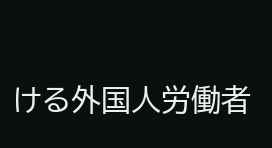ける外国人労働者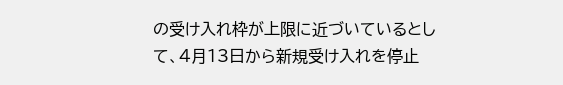の受け入れ枠が上限に近づいているとして、4月13日から新規受け入れを停止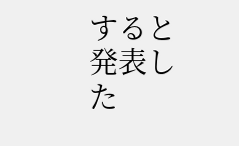すると発表した